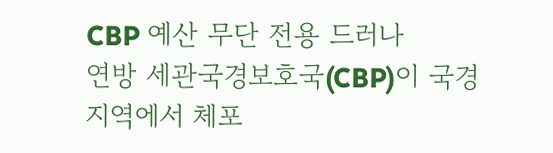CBP 예산 무단 전용 드러나
연방 세관국경보호국(CBP)이 국경 지역에서 체포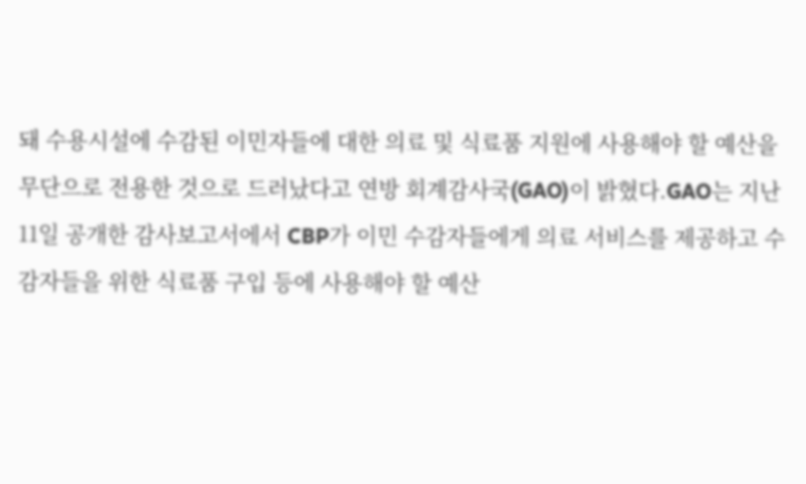돼 수용시설에 수감된 이민자들에 대한 의료 및 식료품 지원에 사용해야 할 예산을 무단으로 전용한 것으로 드러났다고 연방 회계감사국(GAO)이 밝혔다.GAO는 지난 11일 공개한 감사보고서에서 CBP가 이민 수감자들에게 의료 서비스를 제공하고 수감자들을 위한 식료품 구입 등에 사용해야 할 예산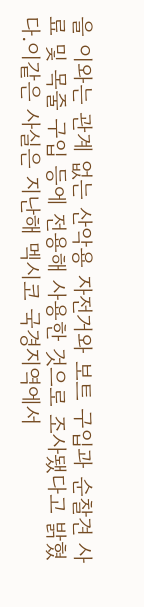을 이와는 관계 없는 산악용 자전거와 보트 구입과 순찰견 사료 및 목줄 구입 등에 전용해 사용한 것으로 조사됐다고 밝혔다.이같은 사실은 지난해 멕시코 국경지역에서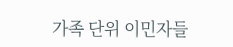가족 단위 이민자들